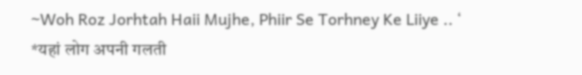~Woh Roz Jorhtah Haii Mujhe, Phiir Se Torhney Ke Liiye .. ‘
*यहां लोग अपनी गलती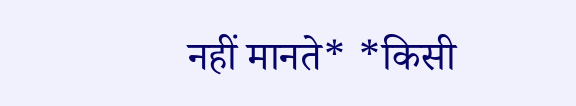नहीं मानते* *किसी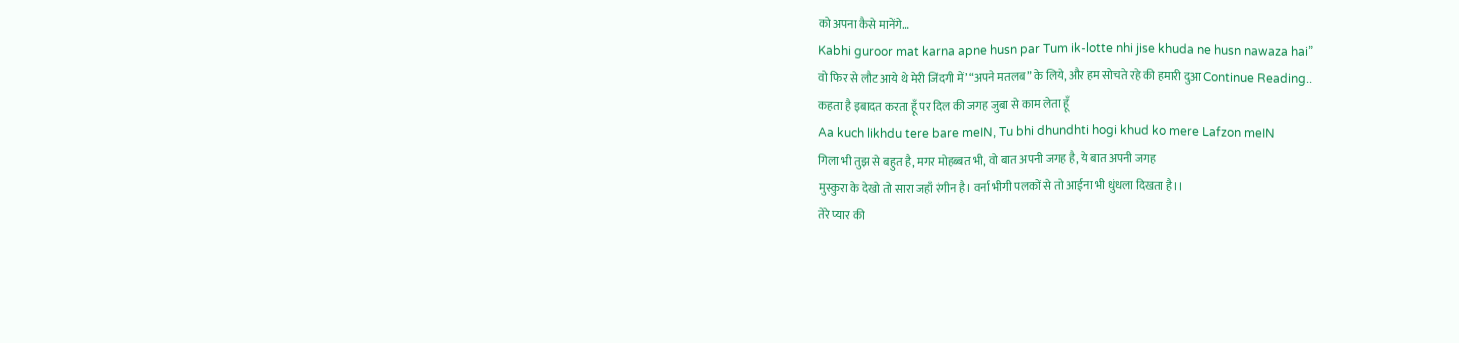को अपना कैसे मानेंगे…
Kabhi guroor mat karna apne husn par Tum ik-lotte nhi jise khuda ne husn nawaza hai”
वो फिर से लौट आये थे मेरी जिंदगी में’ “अपने मतलब” के लिये, और हम सोचते रहे की हमारी दुआ Continue Reading..
कहता है इबादत करता हूँ पर दिल की जगह जुबा से काम लेता हूँ
Aa kuch likhdu tere bare meIN, Tu bhi dhundhti hogi khud ko mere Lafzon meIN
गिला भी तुझ से बहुत है, मगर मोहब्बत भी, वो बात अपनी जगह है, ये बात अपनी जगह
मुस्कुरा के देखो तो सारा जहाँ रंगीन है। वर्ना भीगी पलकों से तो आईना भी धुंधला दिखता है।।
तेरे प्यार की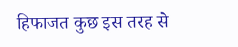हिफाजत कुछ इस तरह से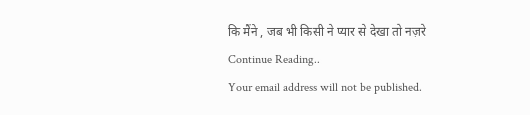कि मैंने , जब भी किसी ने प्यार से देखा तो नज़रे Continue Reading..
Your email address will not be published.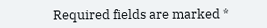Required fields are marked *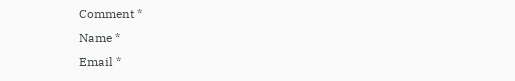Comment *
Name *
Email *